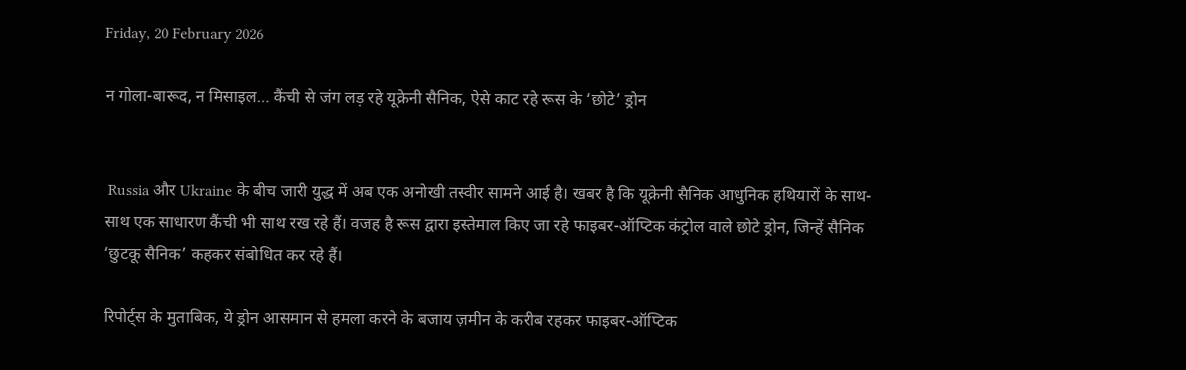Friday, 20 February 2026

न गोला-बारूद, न मिसाइल… कैंची से जंग लड़ रहे यूक्रेनी सैनिक, ऐसे काट रहे रूस के ‘छोटे’ ड्रोन


 Russia और Ukraine के बीच जारी युद्ध में अब एक अनोखी तस्वीर सामने आई है। खबर है कि यूक्रेनी सैनिक आधुनिक हथियारों के साथ-साथ एक साधारण कैंची भी साथ रख रहे हैं। वजह है रूस द्वारा इस्तेमाल किए जा रहे फाइबर-ऑप्टिक कंट्रोल वाले छोटे ड्रोन, जिन्हें सैनिक ‘छुटकू सैनिक’ कहकर संबोधित कर रहे हैं।

रिपोर्ट्स के मुताबिक, ये ड्रोन आसमान से हमला करने के बजाय ज़मीन के करीब रहकर फाइबर-ऑप्टिक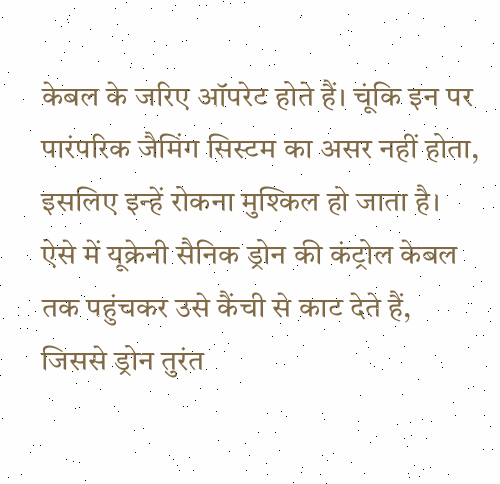केबल के जरिए ऑपरेट होते हैं। चूंकि इन पर पारंपरिक जैमिंग सिस्टम का असर नहीं होता, इसलिए इन्हें रोकना मुश्किल हो जाता है। ऐसे में यूक्रेनी सैनिक ड्रोन की कंट्रोल केबल तक पहुंचकर उसे कैंची से काट देते हैं, जिससे ड्रोन तुरंत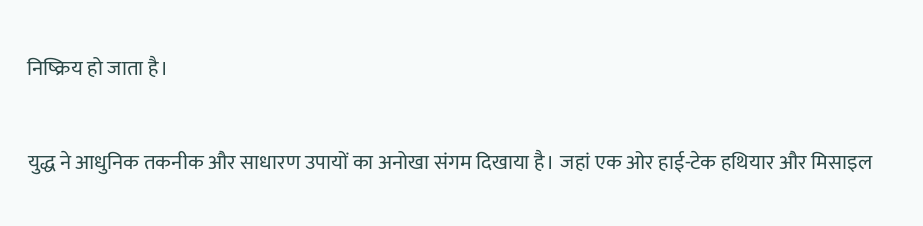निष्क्रिय हो जाता है।

युद्ध ने आधुनिक तकनीक और साधारण उपायों का अनोखा संगम दिखाया है। जहां एक ओर हाई-टेक हथियार और मिसाइल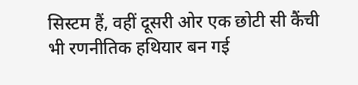सिस्टम हैं, वहीं दूसरी ओर एक छोटी सी कैंची भी रणनीतिक हथियार बन गई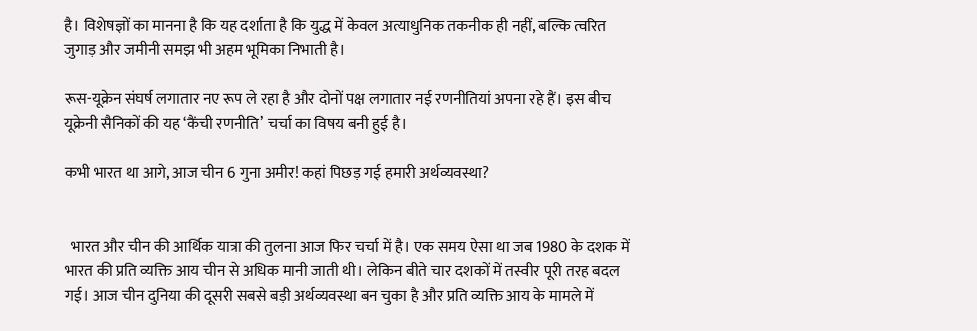है। विशेषज्ञों का मानना है कि यह दर्शाता है कि युद्ध में केवल अत्याधुनिक तकनीक ही नहीं, बल्कि त्वरित जुगाड़ और जमीनी समझ भी अहम भूमिका निभाती है।

रूस-यूक्रेन संघर्ष लगातार नए रूप ले रहा है और दोनों पक्ष लगातार नई रणनीतियां अपना रहे हैं। इस बीच यूक्रेनी सैनिकों की यह ‘कैंची रणनीति’ चर्चा का विषय बनी हुई है।

कभी भारत था आगे, आज चीन 6 गुना अमीर! कहां पिछड़ गई हमारी अर्थव्यवस्था?


  भारत और चीन की आर्थिक यात्रा की तुलना आज फिर चर्चा में है। एक समय ऐसा था जब 1980 के दशक में भारत की प्रति व्यक्ति आय चीन से अधिक मानी जाती थी। लेकिन बीते चार दशकों में तस्वीर पूरी तरह बदल गई। आज चीन दुनिया की दूसरी सबसे बड़ी अर्थव्यवस्था बन चुका है और प्रति व्यक्ति आय के मामले में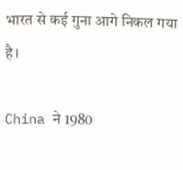भारत से कई गुना आगे निकल गया है।

China ने 1980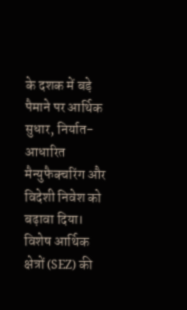के दशक में बड़े पैमाने पर आर्थिक सुधार, निर्यात-आधारित मैन्युफैक्चरिंग और विदेशी निवेश को बढ़ावा दिया। विशेष आर्थिक क्षेत्रों (SEZ) की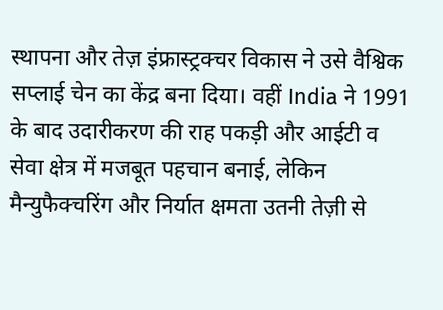स्थापना और तेज़ इंफ्रास्ट्रक्चर विकास ने उसे वैश्विक सप्लाई चेन का केंद्र बना दिया। वहीं India ने 1991 के बाद उदारीकरण की राह पकड़ी और आईटी व सेवा क्षेत्र में मजबूत पहचान बनाई, लेकिन मैन्युफैक्चरिंग और निर्यात क्षमता उतनी तेज़ी से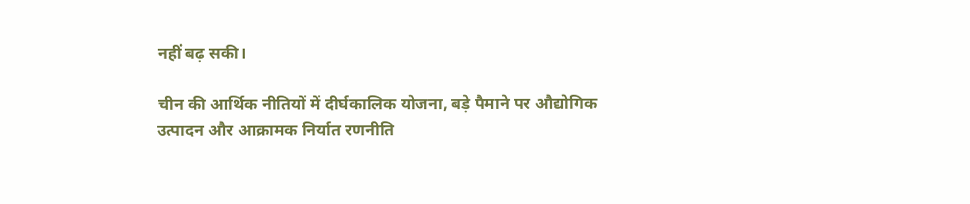नहीं बढ़ सकी।

चीन की आर्थिक नीतियों में दीर्घकालिक योजना, बड़े पैमाने पर औद्योगिक उत्पादन और आक्रामक निर्यात रणनीति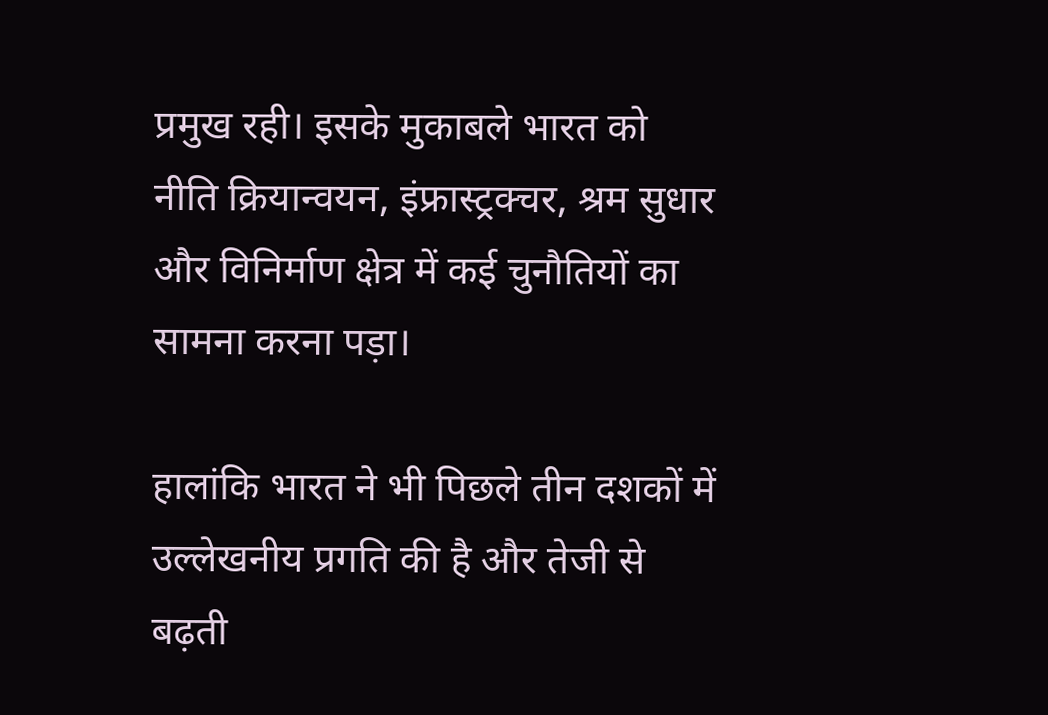प्रमुख रही। इसके मुकाबले भारत को नीति क्रियान्वयन, इंफ्रास्ट्रक्चर, श्रम सुधार और विनिर्माण क्षेत्र में कई चुनौतियों का सामना करना पड़ा।

हालांकि भारत ने भी पिछले तीन दशकों में उल्लेखनीय प्रगति की है और तेजी से बढ़ती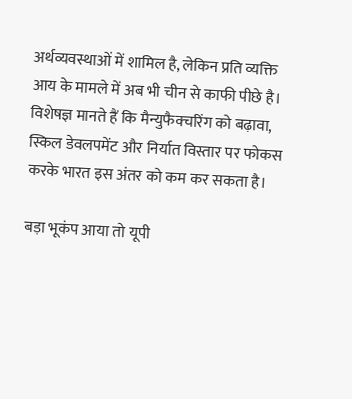अर्थव्यवस्थाओं में शामिल है, लेकिन प्रति व्यक्ति आय के मामले में अब भी चीन से काफी पीछे है। विशेषज्ञ मानते हैं कि मैन्युफैक्चरिंग को बढ़ावा, स्किल डेवलपमेंट और निर्यात विस्तार पर फोकस करके भारत इस अंतर को कम कर सकता है।

बड़ा भूकंप आया तो यूपी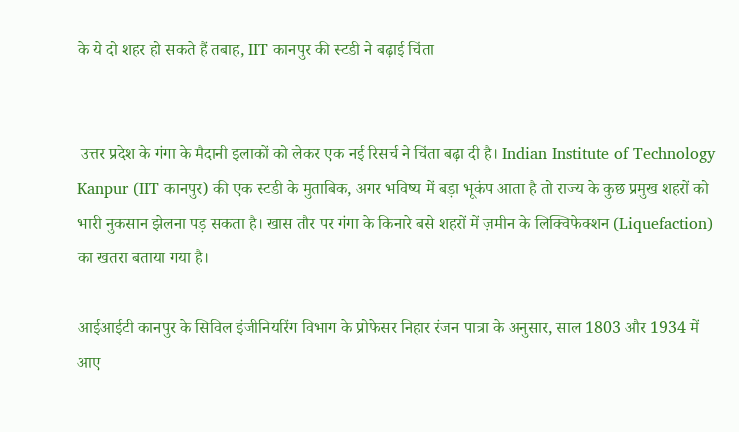के ये दो शहर हो सकते हैं तबाह, IIT कानपुर की स्टडी ने बढ़ाई चिंता


 उत्तर प्रदेश के गंगा के मैदानी इलाकों को लेकर एक नई रिसर्च ने चिंता बढ़ा दी है। Indian Institute of Technology Kanpur (IIT कानपुर) की एक स्टडी के मुताबिक, अगर भविष्य में बड़ा भूकंप आता है तो राज्य के कुछ प्रमुख शहरों को भारी नुकसान झेलना पड़ सकता है। खास तौर पर गंगा के किनारे बसे शहरों में ज़मीन के लिक्विफेक्शन (Liquefaction) का खतरा बताया गया है।

आईआईटी कानपुर के सिविल इंजीनियरिंग विभाग के प्रोफेसर निहार रंजन पात्रा के अनुसार, साल 1803 और 1934 में आए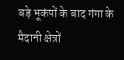बड़े भूकंपों के बाद गंगा के मैदानी क्षेत्रों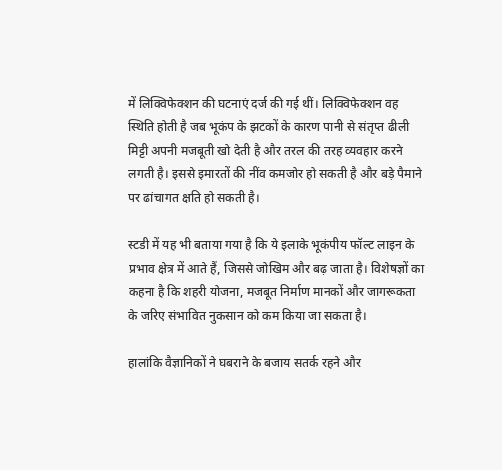में लिक्विफेक्शन की घटनाएं दर्ज की गई थीं। लिक्विफेक्शन वह स्थिति होती है जब भूकंप के झटकों के कारण पानी से संतृप्त ढीली मिट्टी अपनी मजबूती खो देती है और तरल की तरह व्यवहार करने लगती है। इससे इमारतों की नींव कमजोर हो सकती है और बड़े पैमाने पर ढांचागत क्षति हो सकती है।

स्टडी में यह भी बताया गया है कि ये इलाके भूकंपीय फॉल्ट लाइन के प्रभाव क्षेत्र में आते हैं, जिससे जोखिम और बढ़ जाता है। विशेषज्ञों का कहना है कि शहरी योजना, मजबूत निर्माण मानकों और जागरूकता के जरिए संभावित नुकसान को कम किया जा सकता है।

हालांकि वैज्ञानिकों ने घबराने के बजाय सतर्क रहने और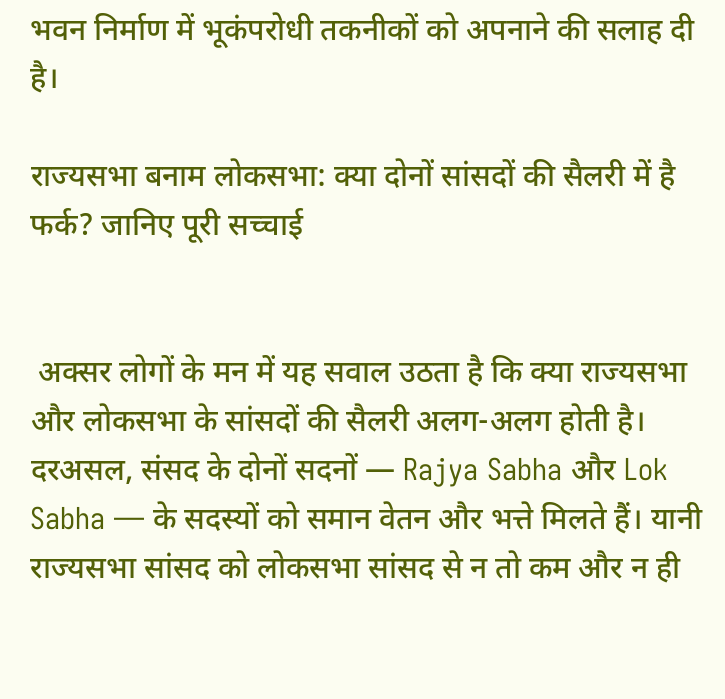भवन निर्माण में भूकंपरोधी तकनीकों को अपनाने की सलाह दी है।

राज्यसभा बनाम लोकसभा: क्या दोनों सांसदों की सैलरी में है फर्क? जानिए पूरी सच्चाई


 अक्सर लोगों के मन में यह सवाल उठता है कि क्या राज्यसभा और लोकसभा के सांसदों की सैलरी अलग-अलग होती है। दरअसल, संसद के दोनों सदनों — Rajya Sabha और Lok Sabha — के सदस्यों को समान वेतन और भत्ते मिलते हैं। यानी राज्यसभा सांसद को लोकसभा सांसद से न तो कम और न ही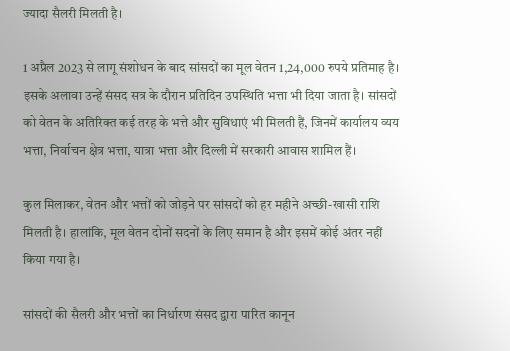ज्यादा सैलरी मिलती है।

1 अप्रैल 2023 से लागू संशोधन के बाद सांसदों का मूल वेतन 1,24,000 रुपये प्रतिमाह है। इसके अलावा उन्हें संसद सत्र के दौरान प्रतिदिन उपस्थिति भत्ता भी दिया जाता है। सांसदों को वेतन के अतिरिक्त कई तरह के भत्ते और सुविधाएं भी मिलती हैं, जिनमें कार्यालय व्यय भत्ता, निर्वाचन क्षेत्र भत्ता, यात्रा भत्ता और दिल्ली में सरकारी आवास शामिल हैं।

कुल मिलाकर, वेतन और भत्तों को जोड़ने पर सांसदों को हर महीने अच्छी-खासी राशि मिलती है। हालांकि, मूल वेतन दोनों सदनों के लिए समान है और इसमें कोई अंतर नहीं किया गया है।

सांसदों की सैलरी और भत्तों का निर्धारण संसद द्वारा पारित कानून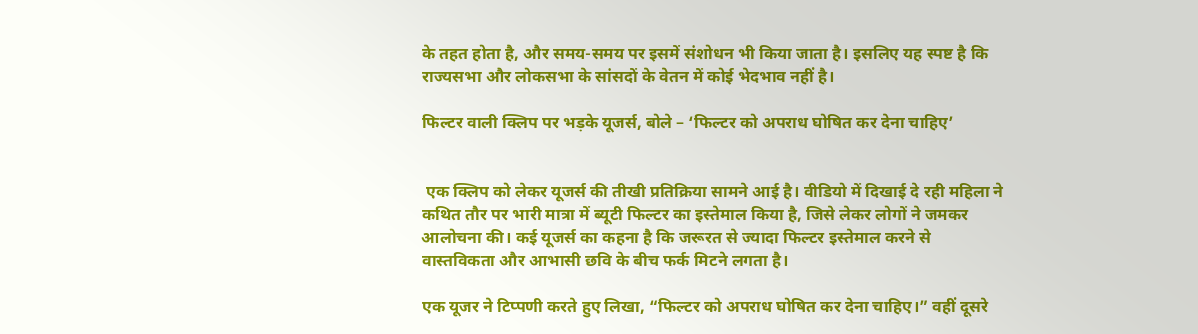के तहत होता है, और समय-समय पर इसमें संशोधन भी किया जाता है। इसलिए यह स्पष्ट है कि राज्यसभा और लोकसभा के सांसदों के वेतन में कोई भेदभाव नहीं है।

फिल्टर वाली क्लिप पर भड़के यूजर्स, बोले – ‘फिल्टर को अपराध घोषित कर देना चाहिए’


 एक क्लिप को लेकर यूजर्स की तीखी प्रतिक्रिया सामने आई है। वीडियो में दिखाई दे रही महिला ने कथित तौर पर भारी मात्रा में ब्यूटी फिल्टर का इस्तेमाल किया है, जिसे लेकर लोगों ने जमकर आलोचना की। कई यूजर्स का कहना है कि जरूरत से ज्यादा फिल्टर इस्तेमाल करने से वास्तविकता और आभासी छवि के बीच फर्क मिटने लगता है।

एक यूजर ने टिप्पणी करते हुए लिखा, “फिल्टर को अपराध घोषित कर देना चाहिए।” वहीं दूसरे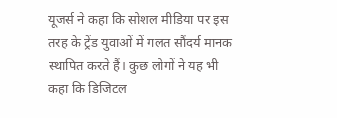यूजर्स ने कहा कि सोशल मीडिया पर इस तरह के ट्रेंड युवाओं में गलत सौंदर्य मानक स्थापित करते हैं। कुछ लोगों ने यह भी कहा कि डिजिटल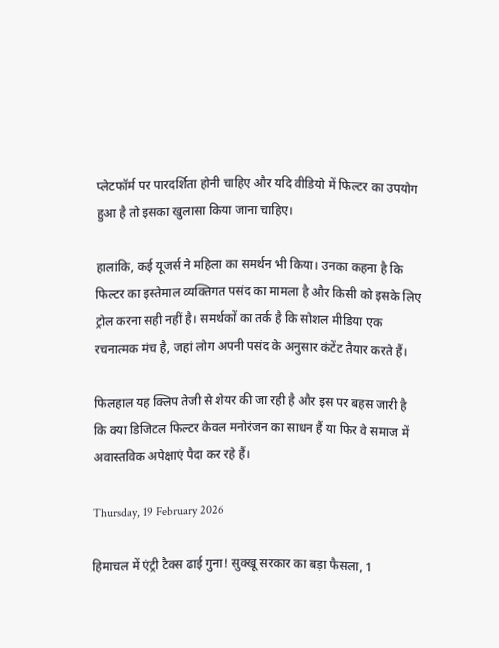प्लेटफॉर्म पर पारदर्शिता होनी चाहिए और यदि वीडियो में फिल्टर का उपयोग हुआ है तो इसका खुलासा किया जाना चाहिए।

हालांकि, कई यूजर्स ने महिला का समर्थन भी किया। उनका कहना है कि फिल्टर का इस्तेमाल व्यक्तिगत पसंद का मामला है और किसी को इसके लिए ट्रोल करना सही नहीं है। समर्थकों का तर्क है कि सोशल मीडिया एक रचनात्मक मंच है, जहां लोग अपनी पसंद के अनुसार कंटेंट तैयार करते हैं।

फिलहाल यह क्लिप तेजी से शेयर की जा रही है और इस पर बहस जारी है कि क्या डिजिटल फिल्टर केवल मनोरंजन का साधन हैं या फिर वे समाज में अवास्तविक अपेक्षाएं पैदा कर रहे हैं।

Thursday, 19 February 2026

हिमाचल में एंट्री टैक्स ढाई गुना! सुक्खू सरकार का बड़ा फैसला, 1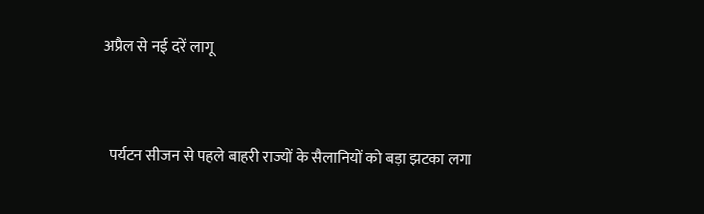अप्रैल से नई दरें लागू


  पर्यटन सीजन से पहले बाहरी राज्यों के सैलानियों को बड़ा झटका लगा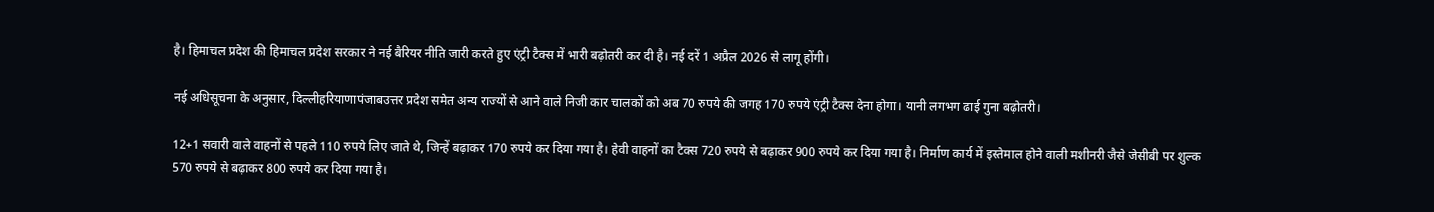है। हिमाचल प्रदेश की हिमाचल प्रदेश सरकार ने नई बैरियर नीति जारी करते हुए एंट्री टैक्स में भारी बढ़ोतरी कर दी है। नई दरें 1 अप्रैल 2026 से लागू होंगी।

नई अधिसूचना के अनुसार, दिल्लीहरियाणापंजाबउत्तर प्रदेश समेत अन्य राज्यों से आने वाले निजी कार चालकों को अब 70 रुपये की जगह 170 रुपये एंट्री टैक्स देना होगा। यानी लगभग ढाई गुना बढ़ोतरी।

12+1 सवारी वाले वाहनों से पहले 110 रुपये लिए जाते थे, जिन्हें बढ़ाकर 170 रुपये कर दिया गया है। हेवी वाहनों का टैक्स 720 रुपये से बढ़ाकर 900 रुपये कर दिया गया है। निर्माण कार्य में इस्तेमाल होने वाली मशीनरी जैसे जेसीबी पर शुल्क 570 रुपये से बढ़ाकर 800 रुपये कर दिया गया है।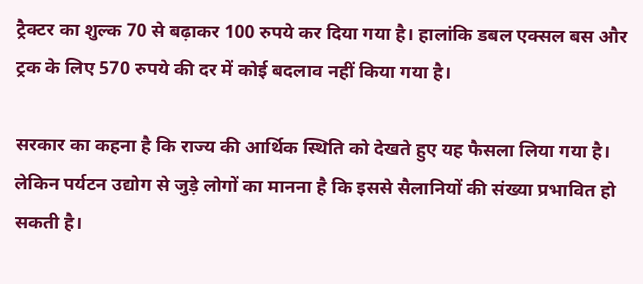ट्रैक्टर का शुल्क 70 से बढ़ाकर 100 रुपये कर दिया गया है। हालांकि डबल एक्सल बस और ट्रक के लिए 570 रुपये की दर में कोई बदलाव नहीं किया गया है।

सरकार का कहना है कि राज्य की आर्थिक स्थिति को देखते हुए यह फैसला लिया गया है। लेकिन पर्यटन उद्योग से जुड़े लोगों का मानना है कि इससे सैलानियों की संख्या प्रभावित हो सकती है।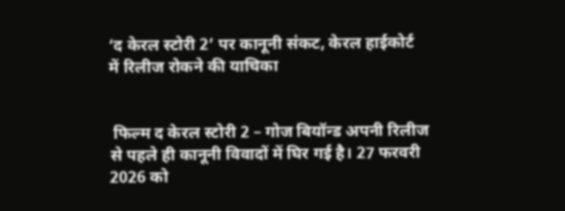‘द केरल स्टोरी 2’ पर कानूनी संकट, केरल हाईकोर्ट में रिलीज रोकने की याचिका


 फिल्म द केरल स्टोरी 2 – गोज बियॉन्ड अपनी रिलीज से पहले ही कानूनी विवादों में घिर गई है। 27 फरवरी 2026 को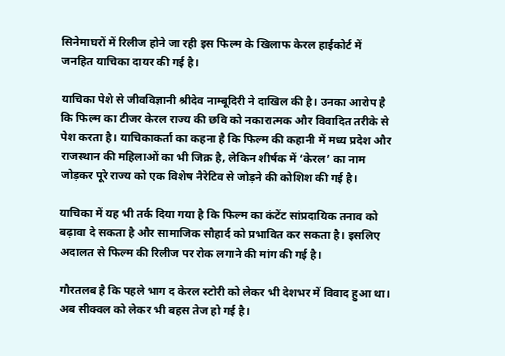सिनेमाघरों में रिलीज होने जा रही इस फिल्म के खिलाफ केरल हाईकोर्ट में जनहित याचिका दायर की गई है।

याचिका पेशे से जीवविज्ञानी श्रीदेव नाम्बूदिरी ने दाखिल की है। उनका आरोप है कि फिल्म का टीजर केरल राज्य की छवि को नकारात्मक और विवादित तरीके से पेश करता है। याचिकाकर्ता का कहना है कि फिल्म की कहानी में मध्य प्रदेश और राजस्थान की महिलाओं का भी जिक्र है, लेकिन शीर्षक में ‘केरल’ का नाम जोड़कर पूरे राज्य को एक विशेष नैरेटिव से जोड़ने की कोशिश की गई है।

याचिका में यह भी तर्क दिया गया है कि फिल्म का कंटेंट सांप्रदायिक तनाव को बढ़ावा दे सकता है और सामाजिक सौहार्द को प्रभावित कर सकता है। इसलिए अदालत से फिल्म की रिलीज पर रोक लगाने की मांग की गई है।

गौरतलब है कि पहले भाग द केरल स्टोरी को लेकर भी देशभर में विवाद हुआ था। अब सीक्वल को लेकर भी बहस तेज हो गई है।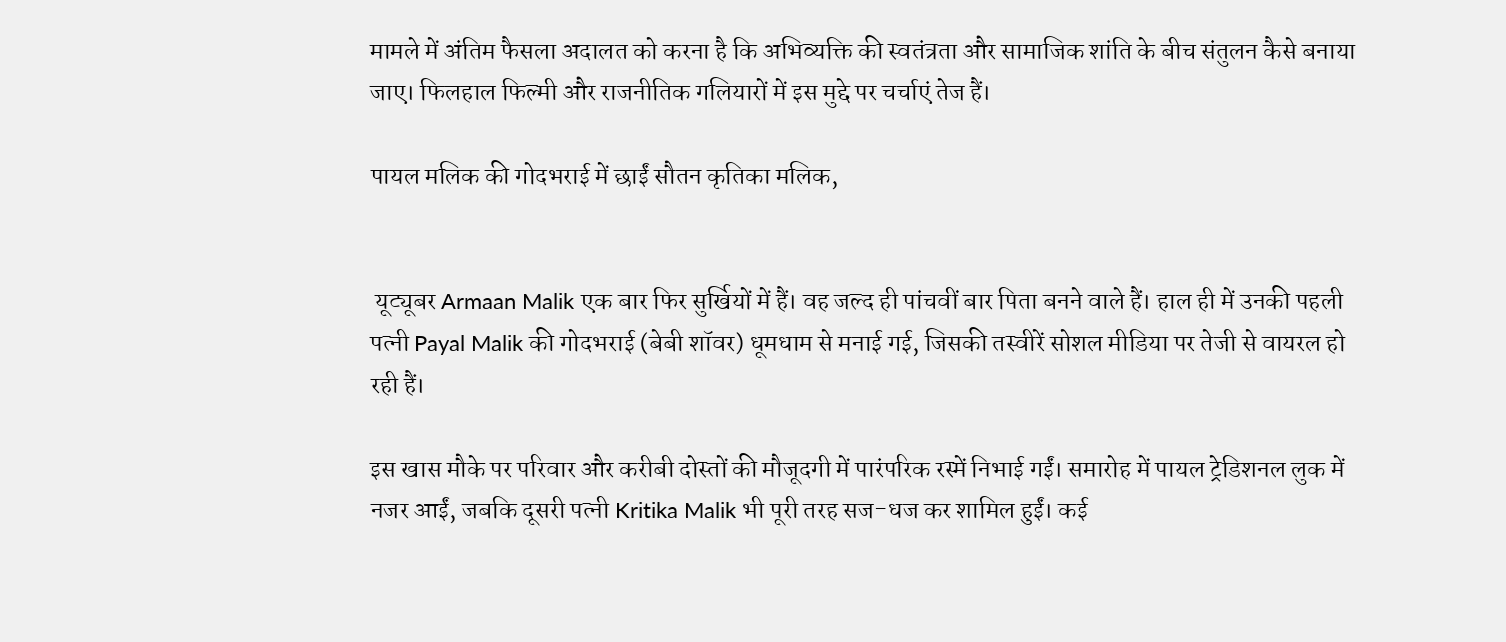मामले में अंतिम फैसला अदालत को करना है कि अभिव्यक्ति की स्वतंत्रता और सामाजिक शांति के बीच संतुलन कैसे बनाया जाए। फिलहाल फिल्मी और राजनीतिक गलियारों में इस मुद्दे पर चर्चाएं तेज हैं।

पायल मलिक की गोदभराई में छाईं सौतन कृतिका मलिक,


 यूट्यूबर Armaan Malik एक बार फिर सुर्खियों में हैं। वह जल्द ही पांचवीं बार पिता बनने वाले हैं। हाल ही में उनकी पहली पत्नी Payal Malik की गोदभराई (बेबी शॉवर) धूमधाम से मनाई गई, जिसकी तस्वीरें सोशल मीडिया पर तेजी से वायरल हो रही हैं।

इस खास मौके पर परिवार और करीबी दोस्तों की मौजूदगी में पारंपरिक रस्में निभाई गईं। समारोह में पायल ट्रेडिशनल लुक में नजर आईं, जबकि दूसरी पत्नी Kritika Malik भी पूरी तरह सज-धज कर शामिल हुईं। कई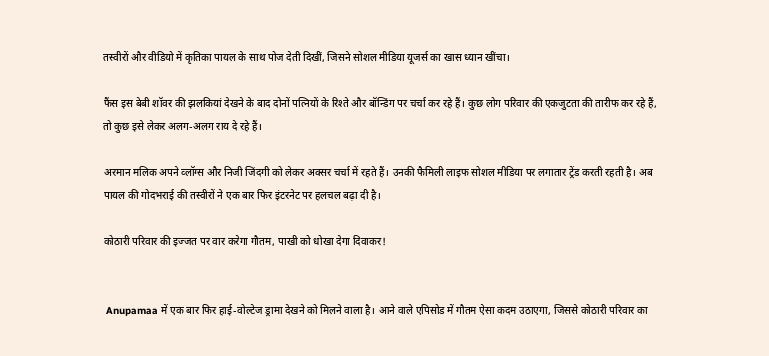तस्वीरों और वीडियो में कृतिका पायल के साथ पोज देती दिखीं, जिसने सोशल मीडिया यूजर्स का खास ध्यान खींचा।

फैंस इस बेबी शॉवर की झलकियां देखने के बाद दोनों पत्नियों के रिश्ते और बॉन्डिंग पर चर्चा कर रहे हैं। कुछ लोग परिवार की एकजुटता की तारीफ कर रहे हैं, तो कुछ इसे लेकर अलग-अलग राय दे रहे हैं।

अरमान मलिक अपने व्लॉग्स और निजी जिंदगी को लेकर अक्सर चर्चा में रहते हैं। उनकी फैमिली लाइफ सोशल मीडिया पर लगातार ट्रेंड करती रहती है। अब पायल की गोदभराई की तस्वीरों ने एक बार फिर इंटरनेट पर हलचल बढ़ा दी है।

कोठारी परिवार की इज्जत पर वार करेगा गौतम, पाखी को धोखा देगा दिवाकर!


 Anupamaa में एक बार फिर हाई-वोल्टेज ड्रामा देखने को मिलने वाला है। आने वाले एपिसोड में गौतम ऐसा कदम उठाएगा, जिससे कोठारी परिवार का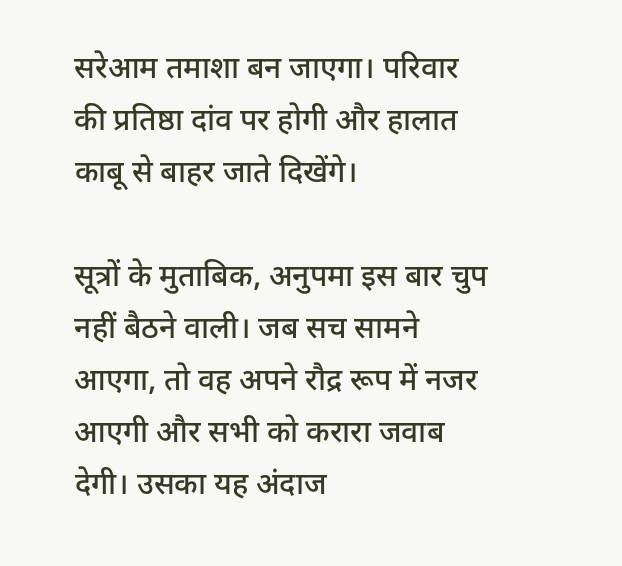सरेआम तमाशा बन जाएगा। परिवार की प्रतिष्ठा दांव पर होगी और हालात काबू से बाहर जाते दिखेंगे।

सूत्रों के मुताबिक, अनुपमा इस बार चुप नहीं बैठने वाली। जब सच सामने आएगा, तो वह अपने रौद्र रूप में नजर आएगी और सभी को करारा जवाब देगी। उसका यह अंदाज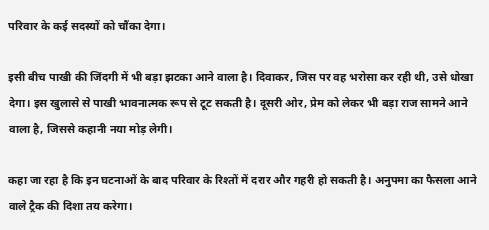परिवार के कई सदस्यों को चौंका देगा।

इसी बीच पाखी की जिंदगी में भी बड़ा झटका आने वाला है। दिवाकर, जिस पर वह भरोसा कर रही थी, उसे धोखा देगा। इस खुलासे से पाखी भावनात्मक रूप से टूट सकती है। दूसरी ओर, प्रेम को लेकर भी बड़ा राज सामने आने वाला है, जिससे कहानी नया मोड़ लेगी।

कहा जा रहा है कि इन घटनाओं के बाद परिवार के रिश्तों में दरार और गहरी हो सकती है। अनुपमा का फैसला आने वाले ट्रैक की दिशा तय करेगा।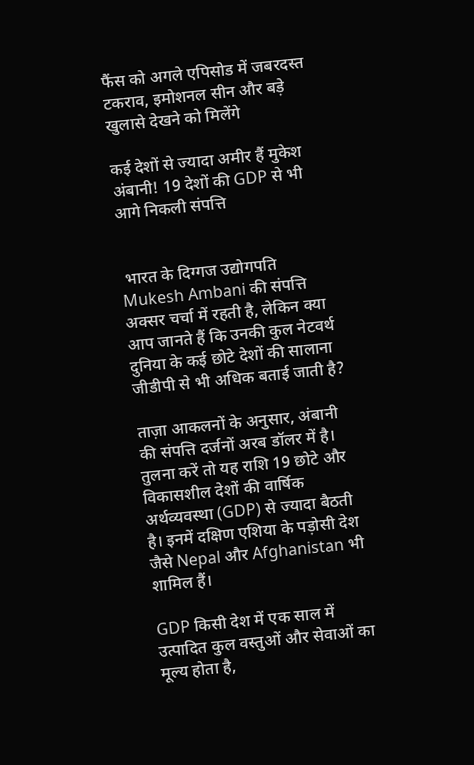फैंस को अगले एपिसोड में जबरदस्त टकराव, इमोशनल सीन और बड़े खुलासे देखने को मिलेंगे

कई देशों से ज्यादा अमीर हैं मुकेश अंबानी! 19 देशों की GDP से भी आगे निकली संपत्ति


 भारत के दिग्गज उद्योगपति Mukesh Ambani की संपत्ति अक्सर चर्चा में रहती है, लेकिन क्या आप जानते हैं कि उनकी कुल नेटवर्थ दुनिया के कई छोटे देशों की सालाना जीडीपी से भी अधिक बताई जाती है?

ताज़ा आकलनों के अनुसार, अंबानी की संपत्ति दर्जनों अरब डॉलर में है। तुलना करें तो यह राशि 19 छोटे और विकासशील देशों की वार्षिक अर्थव्यवस्था (GDP) से ज्यादा बैठती है। इनमें दक्षिण एशिया के पड़ोसी देश जैसे Nepal और Afghanistan भी शामिल हैं।

GDP किसी देश में एक साल में उत्पादित कुल वस्तुओं और सेवाओं का मूल्य होता है,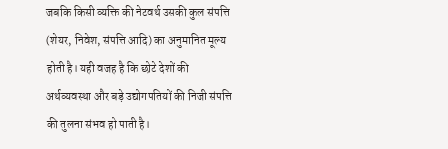जबकि किसी व्यक्ति की नेटवर्थ उसकी कुल संपत्ति (शेयर, निवेश, संपत्ति आदि) का अनुमानित मूल्य होती है। यही वजह है कि छोटे देशों की अर्थव्यवस्था और बड़े उद्योगपतियों की निजी संपत्ति की तुलना संभव हो पाती है।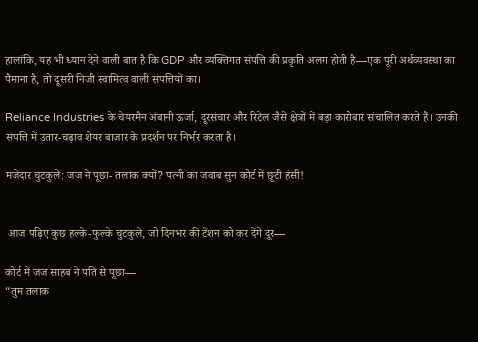हालांकि, यह भी ध्यान देने वाली बात है कि GDP और व्यक्तिगत संपत्ति की प्रकृति अलग होती है—एक पूरी अर्थव्यवस्था का पैमाना है, तो दूसरी निजी स्वामित्व वाली संपत्तियों का।

Reliance Industries के चेयरमैन अंबानी ऊर्जा, दूरसंचार और रिटेल जैसे क्षेत्रों में बड़ा कारोबार संचालित करते हैं। उनकी संपत्ति में उतार-चढ़ाव शेयर बाजार के प्रदर्शन पर निर्भर करता है।

मजेदार चुटकुले: जज ने पूछा- तलाक क्यों? पत्नी का जवाब सुन कोर्ट में छूटी हंसी!


 आज पढ़िए कुछ हल्के-फुल्के चुटकुले, जो दिनभर की टेंशन को कर देंगे दूर—

कोर्ट में जज साहब ने पति से पूछा—
“तुम तलाक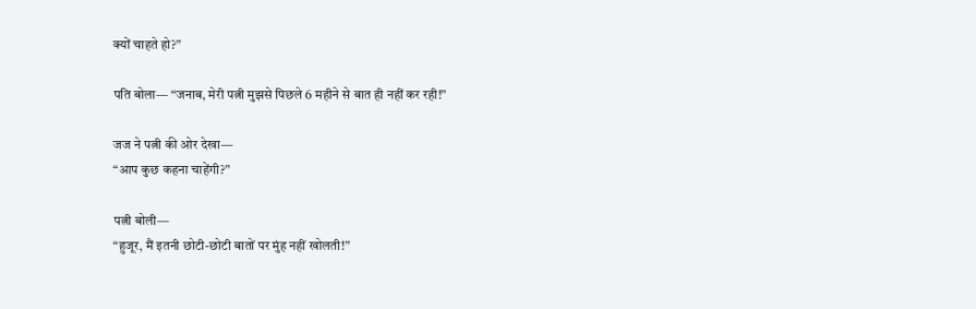क्यों चाहते हो?”

पति बोला— “जनाब, मेरी पत्नी मुझसे पिछले 6 महीने से बात ही नहीं कर रही!”

जज ने पत्नी की ओर देखा—
“आप कुछ कहना चाहेंगी?”

पत्नी बोली—
“हुजूर, मैं इतनी छोटी-छोटी बातों पर मुंह नहीं खोलती!”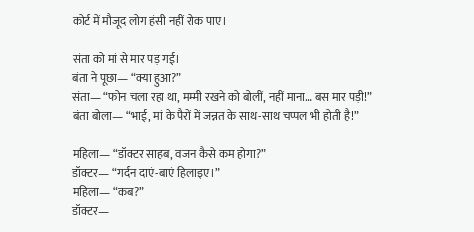कोर्ट में मौजूद लोग हंसी नहीं रोक पाए।

संता को मां से मार पड़ गई।
बंता ने पूछा— “क्या हुआ?”
संता— “फोन चला रहा था, मम्मी रखने को बोलीं, नहीं माना… बस मार पड़ी!”
बंता बोला— “भाई, मां के पैरों में जन्नत के साथ-साथ चप्पल भी होती है!”

महिला— “डॉक्टर साहब, वजन कैसे कम होगा?”
डॉक्टर— “गर्दन दाएं-बाएं हिलाइए।”
महिला— “कब?”
डॉक्टर—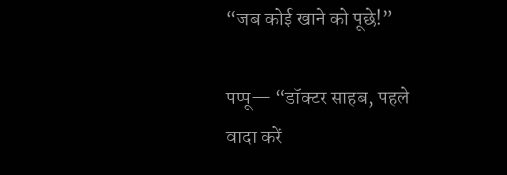“जब कोई खाने को पूछे!”

पप्पू— “डॉक्टर साहब, पहले वादा करें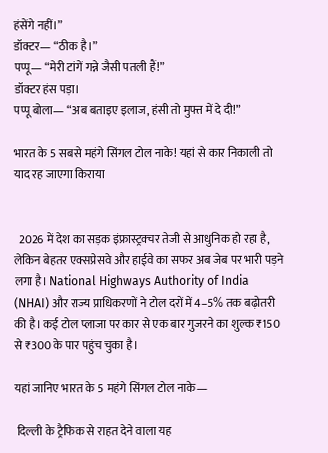हंसेंगे नहीं।”
डॉक्टर— “ठीक है।”
पप्पू— “मेरी टांगें गन्ने जैसी पतली हैं!”
डॉक्टर हंस पड़ा।
पप्पू बोला— “अब बताइए इलाज, हंसी तो मुफ्त में दे दी!”

भारत के 5 सबसे महंगे सिंगल टोल नाके! यहां से कार निकाली तो याद रह जाएगा किराया


  2026 में देश का सड़क इंफ्रास्ट्रक्चर तेजी से आधुनिक हो रहा है, लेकिन बेहतर एक्सप्रेसवे और हाईवे का सफर अब जेब पर भारी पड़ने लगा है। National Highways Authority of India (NHAI) और राज्य प्राधिकरणों ने टोल दरों में 4–5% तक बढ़ोतरी की है। कई टोल प्लाजा पर कार से एक बार गुजरने का शुल्क ₹150 से ₹300 के पार पहुंच चुका है।

यहां जानिए भारत के 5 महंगे सिंगल टोल नाके—

 दिल्ली के ट्रैफिक से राहत देने वाला यह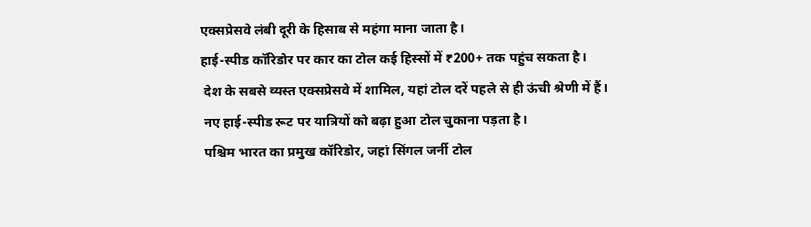एक्सप्रेसवे लंबी दूरी के हिसाब से महंगा माना जाता है।
हाई-स्पीड कॉरिडोर पर कार का टोल कई हिस्सों में ₹200+ तक पहुंच सकता है।
 देश के सबसे व्यस्त एक्सप्रेसवे में शामिल, यहां टोल दरें पहले से ही ऊंची श्रेणी में हैं।
 नए हाई-स्पीड रूट पर यात्रियों को बढ़ा हुआ टोल चुकाना पड़ता है।
 पश्चिम भारत का प्रमुख कॉरिडोर, जहां सिंगल जर्नी टोल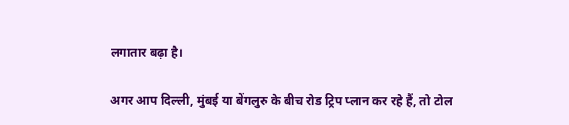लगातार बढ़ा है।

अगर आप दिल्ली, मुंबई या बेंगलुरु के बीच रोड ट्रिप प्लान कर रहे हैं, तो टोल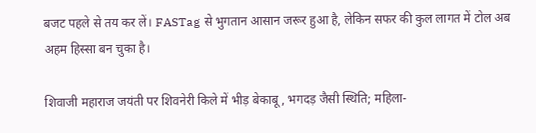बजट पहले से तय कर लें। FASTag से भुगतान आसान जरूर हुआ है, लेकिन सफर की कुल लागत में टोल अब अहम हिस्सा बन चुका है।

शिवाजी महाराज जयंती पर शिवनेरी किले में भीड़ बेकाबू, भगदड़ जैसी स्थिति; महिला-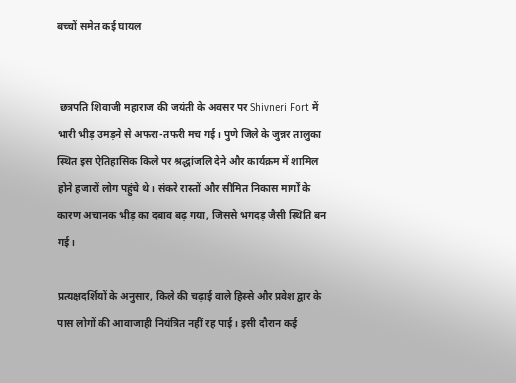बच्चों समेत कई घायल


 छत्रपति शिवाजी महाराज की जयंती के अवसर पर Shivneri Fort में भारी भीड़ उमड़ने से अफरा-तफरी मच गई। पुणे जिले के जुन्नर तालुका स्थित इस ऐतिहासिक किले पर श्रद्धांजलि देने और कार्यक्रम में शामिल होने हजारों लोग पहुंचे थे। संकरे रास्तों और सीमित निकास मार्गों के कारण अचानक भीड़ का दबाव बढ़ गया, जिससे भगदड़ जैसी स्थिति बन गई।

प्रत्यक्षदर्शियों के अनुसार, किले की चढ़ाई वाले हिस्से और प्रवेश द्वार के पास लोगों की आवाजाही नियंत्रित नहीं रह पाई। इसी दौरान कई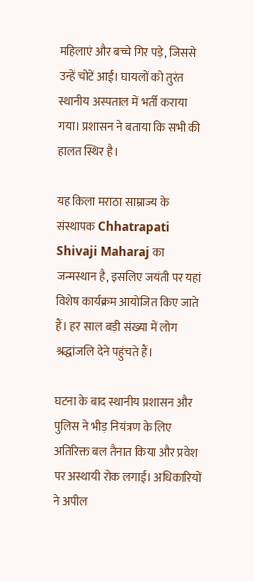महिलाएं और बच्चे गिर पड़े, जिससे उन्हें चोटें आईं। घायलों को तुरंत स्थानीय अस्पताल में भर्ती कराया गया। प्रशासन ने बताया कि सभी की हालत स्थिर है।

यह किला मराठा साम्राज्य के संस्थापक Chhatrapati Shivaji Maharaj का जन्मस्थान है, इसलिए जयंती पर यहां विशेष कार्यक्रम आयोजित किए जाते हैं। हर साल बड़ी संख्या में लोग श्रद्धांजलि देने पहुंचते हैं।

घटना के बाद स्थानीय प्रशासन और पुलिस ने भीड़ नियंत्रण के लिए अतिरिक्त बल तैनात किया और प्रवेश पर अस्थायी रोक लगाई। अधिकारियों ने अपील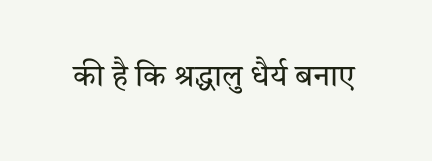की है कि श्रद्धालु धैर्य बनाए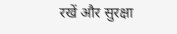रखें और सुरक्षा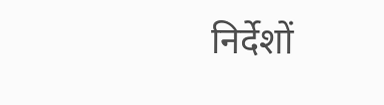निर्देशों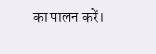का पालन करें।